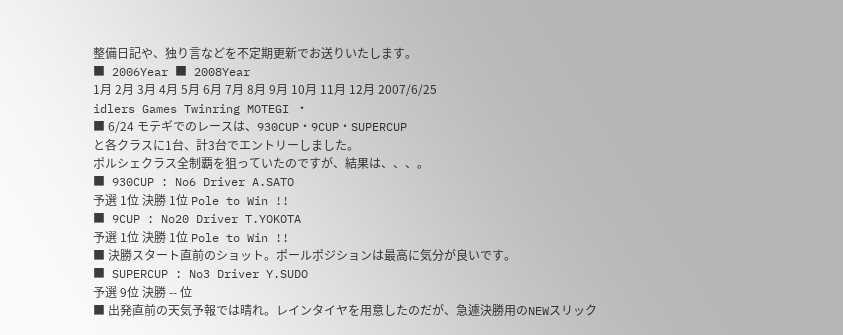整備日記や、独り言などを不定期更新でお送りいたします。
■ 2006Year ■ 2008Year
1月 2月 3月 4月 5月 6月 7月 8月 9月 10月 11月 12月 2007/6/25
idlers Games Twinring MOTEGI ・
■ 6/24 モテギでのレースは、930CUP・9CUP・SUPERCUP
と各クラスに1台、計3台でエントリーしました。
ポルシェクラス全制覇を狙っていたのですが、結果は、、、。
■ 930CUP : No6 Driver A.SATO
予選 1位 決勝 1位 Pole to Win !!
■ 9CUP : No20 Driver T.YOKOTA
予選 1位 決勝 1位 Pole to Win !!
■ 決勝スタート直前のショット。ポールポジションは最高に気分が良いです。
■ SUPERCUP : No3 Driver Y.SUDO
予選 9位 決勝 -- 位
■ 出発直前の天気予報では晴れ。レインタイヤを用意したのだが、急遽決勝用のNEWスリック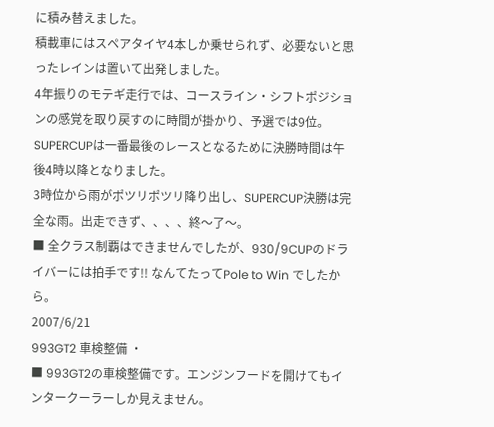に積み替えました。
積載車にはスペアタイヤ4本しか乗せられず、必要ないと思ったレインは置いて出発しました。
4年振りのモテギ走行では、コースライン・シフトポジションの感覚を取り戻すのに時間が掛かり、予選では9位。
SUPERCUPは一番最後のレースとなるために決勝時間は午後4時以降となりました。
3時位から雨がポツリポツリ降り出し、SUPERCUP決勝は完全な雨。出走できず、、、、終〜了〜。
■ 全クラス制覇はできませんでしたが、930/9CUPのドライバーには拍手です!! なんてたってPole to Win でしたから。
2007/6/21
993GT2 車検整備 ・
■ 993GT2の車検整備です。エンジンフードを開けてもインタークーラーしか見えません。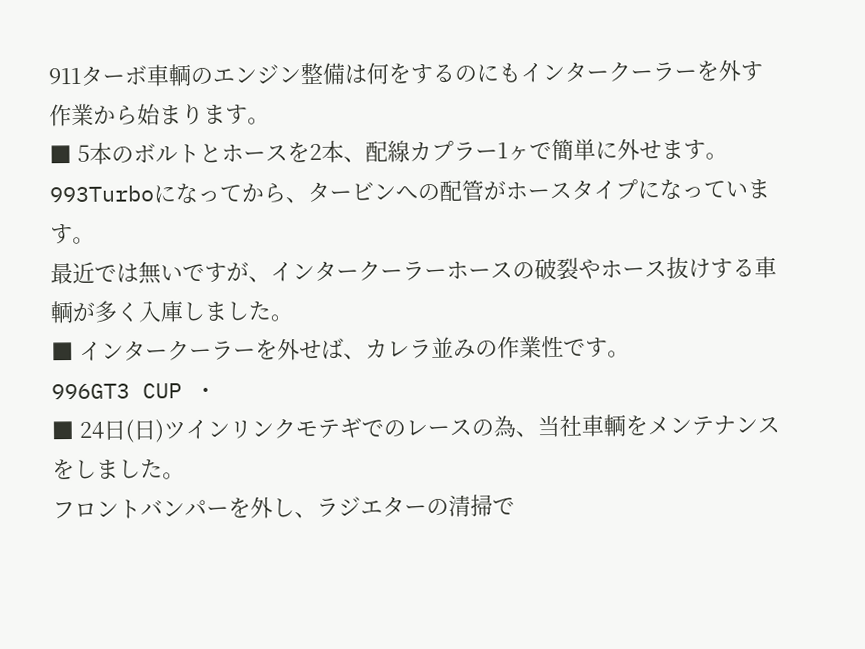911ターボ車輌のエンジン整備は何をするのにもインタークーラーを外す作業から始まります。
■ 5本のボルトとホースを2本、配線カプラー1ヶで簡単に外せます。993Turboになってから、タービンへの配管がホースタイプになっています。
最近では無いですが、インタークーラーホースの破裂やホース抜けする車輌が多く入庫しました。
■ インタークーラーを外せば、カレラ並みの作業性です。
996GT3 CUP ・
■ 24日(日)ツインリンクモテギでのレースの為、当社車輌をメンテナンスをしました。
フロントバンパーを外し、ラジエターの清掃で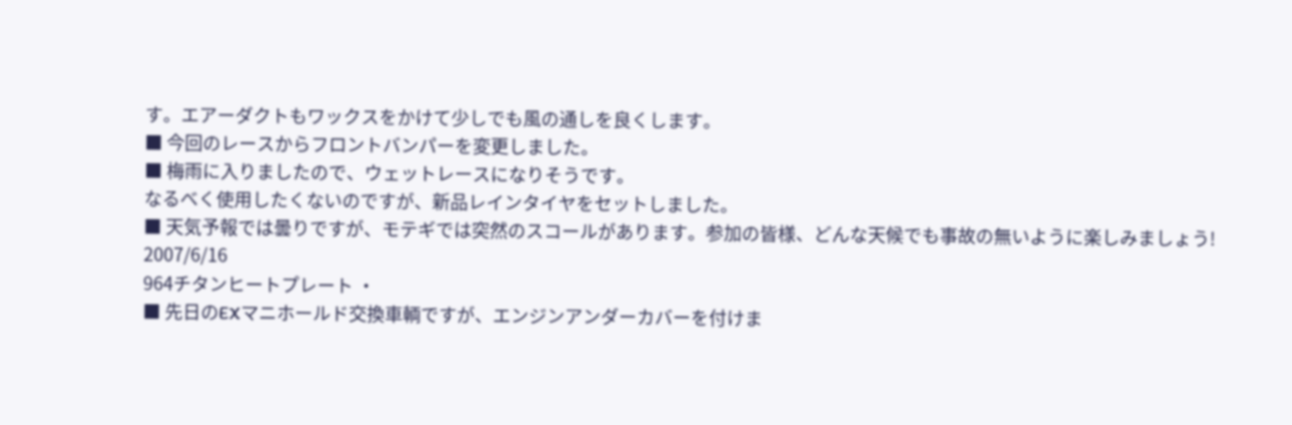す。エアーダクトもワックスをかけて少しでも風の通しを良くします。
■ 今回のレースからフロントバンパーを変更しました。
■ 梅雨に入りましたので、ウェットレースになりそうです。
なるべく使用したくないのですが、新品レインタイヤをセットしました。
■ 天気予報では曇りですが、モテギでは突然のスコールがあります。参加の皆様、どんな天候でも事故の無いように楽しみましょう!
2007/6/16
964チタンヒートプレート ・
■ 先日のEXマニホールド交換車輌ですが、エンジンアンダーカバーを付けま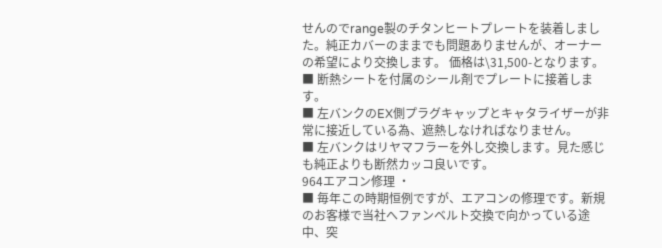せんのでrange製のチタンヒートプレートを装着しました。純正カバーのままでも問題ありませんが、オーナーの希望により交換します。 価格は\31,500-となります。
■ 断熱シートを付属のシール剤でプレートに接着します。
■ 左バンクのEX側プラグキャップとキャタライザーが非常に接近している為、遮熱しなければなりません。
■ 左バンクはリヤマフラーを外し交換します。見た感じも純正よりも断然カッコ良いです。
964エアコン修理 ・
■ 毎年この時期恒例ですが、エアコンの修理です。新規のお客様で当社へファンベルト交換で向かっている途中、突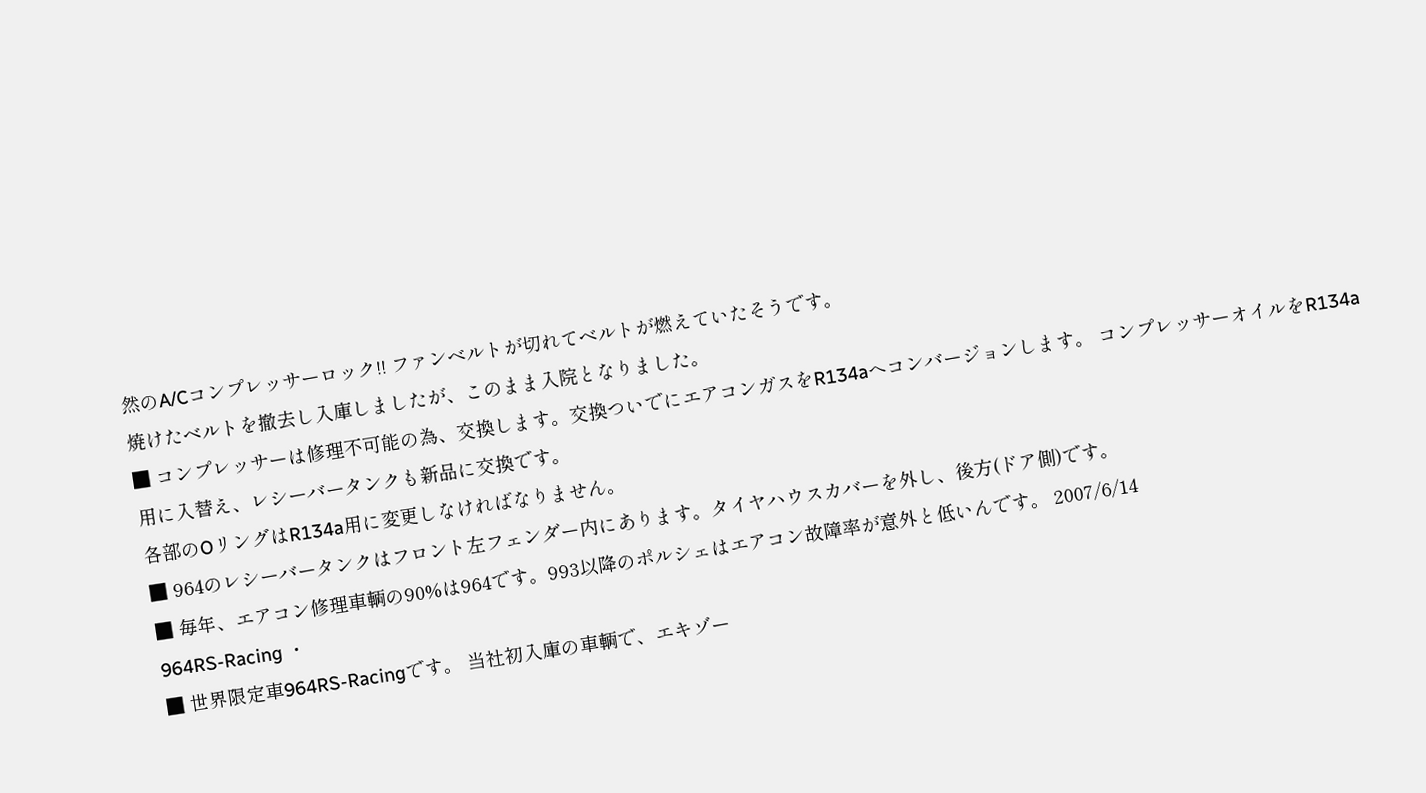然のA/Cコンプレッサーロック!! ファンベルトが切れてベルトが燃えていたそうです。
焼けたベルトを撤去し入庫しましたが、このまま入院となりました。
■ コンプレッサーは修理不可能の為、交換します。交換ついでにエアコンガスをR134aへコンバージョンします。 コンプレッサーオイルをR134a用に入替え、レシーバータンクも新品に交換です。
各部のOリングはR134a用に変更しなければなりません。
■ 964のレシーバータンクはフロント左フェンダー内にあります。タイヤハウスカバーを外し、後方(ドア側)です。
■ 毎年、エアコン修理車輌の90%は964です。993以降のポルシェはエアコン故障率が意外と低いんです。 2007/6/14
964RS-Racing ・
■ 世界限定車964RS-Racingです。 当社初入庫の車輌で、エキゾー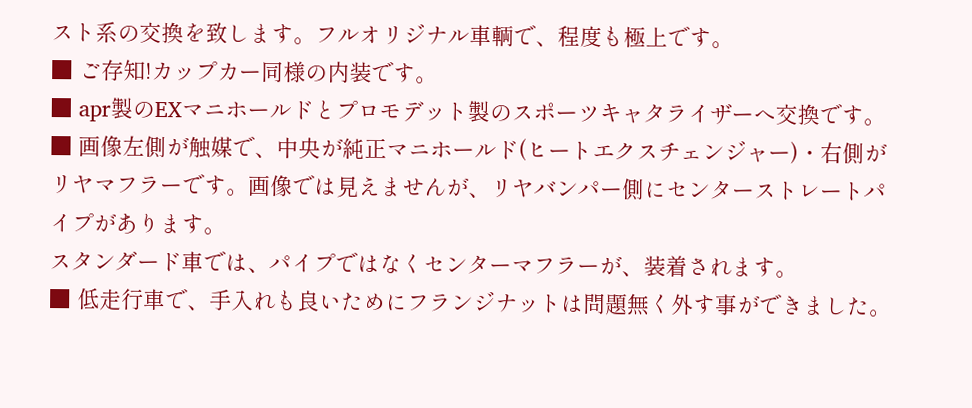スト系の交換を致します。フルオリジナル車輌で、程度も極上です。
■ ご存知!カップカー同様の内装です。
■ apr製のEXマニホールドとプロモデット製のスポーツキャタライザーへ交換です。
■ 画像左側が触媒で、中央が純正マニホールド(ヒートエクスチェンジャー)・右側がリヤマフラーです。画像では見えませんが、リヤバンパー側にセンターストレートパイプがあります。
スタンダード車では、パイプではなくセンターマフラーが、装着されます。
■ 低走行車で、手入れも良いためにフランジナットは問題無く外す事ができました。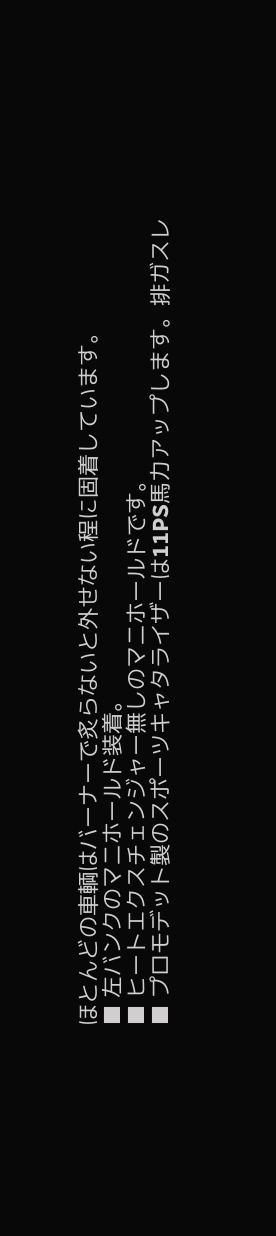ほとんどの車輌はバーナーで炙らないと外せない程に固着しています。
■ 左バンクのマニホールド装着。
■ ヒートエクスチェンジャー無しのマニホールドです。
■ プロモデット製のスポーツキャタライザーは11PS馬力アップします。排ガスレ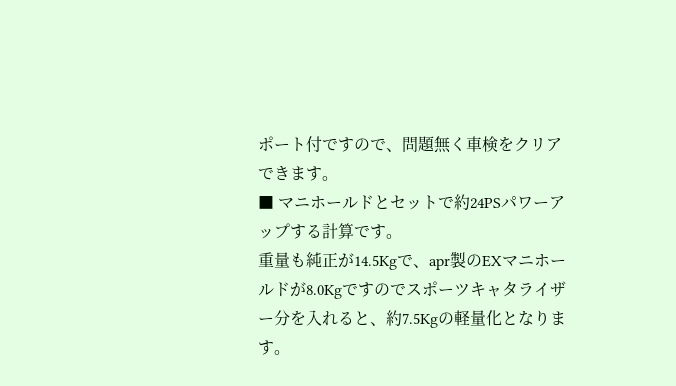ポート付ですので、問題無く車検をクリアできます。
■ マニホールドとセットで約24PSパワーアップする計算です。
重量も純正が14.5Kgで、apr製のEXマニホールドが8.0Kgですのでスポーツキャタライザー分を入れると、約7.5Kgの軽量化となります。